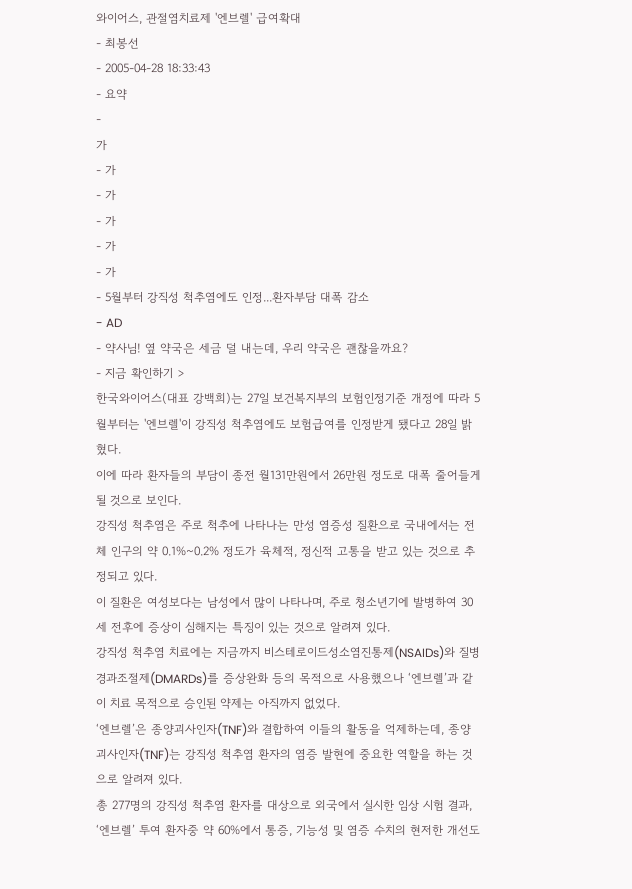와이어스, 관절염치료제 '엔브렐' 급여확대
- 최봉선
- 2005-04-28 18:33:43
- 요약
-
가
- 가
- 가
- 가
- 가
- 가
- 5월부터 강직성 척추염에도 인정...환자부담 대폭 감소
- AD
- 약사님! 옆 약국은 세금 덜 내는데, 우리 약국은 괜찮을까요?
- 지금 확인하기 >
한국와이어스(대표 강백희)는 27일 보건복지부의 보험인정기준 개정에 따라 5월부터는 '엔브렐'이 강직성 척추염에도 보험급여를 인정받게 됐다고 28일 밝혔다.
이에 따라 환자들의 부담이 종전 월131만원에서 26만원 정도로 대폭 줄어들게 될 것으로 보인다.
강직성 척추염은 주로 척추에 나타나는 만성 염증성 질환으로 국내에서는 전체 인구의 약 0.1%~0.2% 정도가 육체적, 정신적 고통을 받고 있는 것으로 추정되고 있다.
이 질환은 여성보다는 남성에서 많이 나타나며, 주로 청소년기에 발병하여 30세 전후에 증상이 심해지는 특징이 있는 것으로 알려져 있다.
강직성 척추염 치료에는 지금까지 비스테로이드성소염진통제(NSAIDs)와 질병경과조절제(DMARDs)를 증상완화 등의 목적으로 사용했으나 ‘엔브렐’과 같이 치료 목적으로 승인된 약제는 아직까지 없었다.
‘엔브렐’은 종양괴사인자(TNF)와 결합하여 이들의 활동을 억제하는데, 종양괴사인자(TNF)는 강직성 척추염 환자의 염증 발현에 중요한 역할을 하는 것으로 알려져 있다.
총 277명의 강직성 척추염 환자를 대상으로 외국에서 실시한 임상 시험 결과, ‘엔브렐’ 투여 환자중 약 60%에서 통증, 기능성 및 염증 수치의 현저한 개선도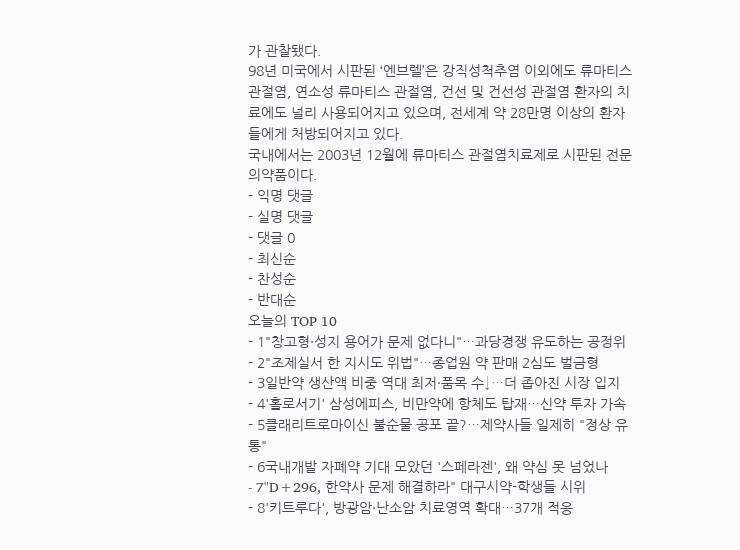가 관찰됐다.
98년 미국에서 시판된 ‘엔브렐’은 강직성척추염 이외에도 류마티스 관절염, 연소성 류마티스 관절염, 건선 및 건선성 관절염 환자의 치료에도 널리 사용되어지고 있으며, 전세계 약 28만명 이상의 환자들에게 처방되어지고 있다.
국내에서는 2003년 12월에 류마티스 관절염치료제로 시판된 전문의약품이다.
- 익명 댓글
- 실명 댓글
- 댓글 0
- 최신순
- 찬성순
- 반대순
오늘의 TOP 10
- 1"창고형·성지 용어가 문제 없다니"…과당경쟁 유도하는 공정위
- 2"조제실서 한 지시도 위법"…종업원 약 판매 2심도 벌금형
- 3일반약 생산액 비중 역대 최저·품목 수↓…더 좁아진 시장 입지
- 4'홀로서기' 삼성에피스, 비만약에 항체도 탑재…신약 투자 가속
- 5클래리트로마이신 불순물 공포 끝?…제약사들 일제히 "정상 유통"
- 6국내개발 자폐약 기대 모았던 '스페라젠', 왜 약심 못 넘었나
- 7"D+296, 한약사 문제 해결하라" 대구시약-학생들 시위
- 8'키트루다', 방광암·난소암 치료영역 확대…37개 적응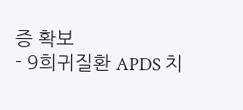증 확보
- 9희귀질환 APDS 치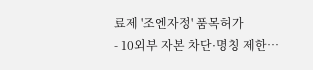료제 '조엔자정' 품목허가
- 10외부 자본 차단·명칭 제한…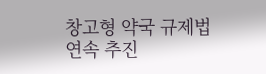창고형 약국 규제법 연속 추진